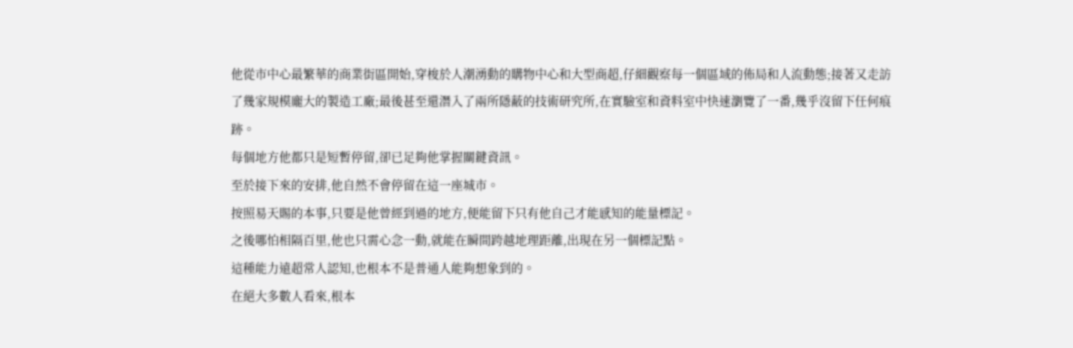他從市中心最繁華的商業街區開始,穿梭於人潮湧動的購物中心和大型商超,仔細觀察每一個區域的佈局和人流動態;接著又走訪了幾家規模龐大的製造工廠;最後甚至還潛入了兩所隱蔽的技術研究所,在實驗室和資料室中快速瀏覽了一番,幾乎沒留下任何痕跡。
每個地方他都只是短暫停留,卻已足夠他掌握關鍵資訊。
至於接下來的安排,他自然不會停留在這一座城市。
按照易天賜的本事,只要是他曾經到過的地方,便能留下只有他自己才能感知的能量標記。
之後哪怕相隔百里,他也只需心念一動,就能在瞬間跨越地理距離,出現在另一個標記點。
這種能力遠超常人認知,也根本不是普通人能夠想象到的。
在絕大多數人看來,根本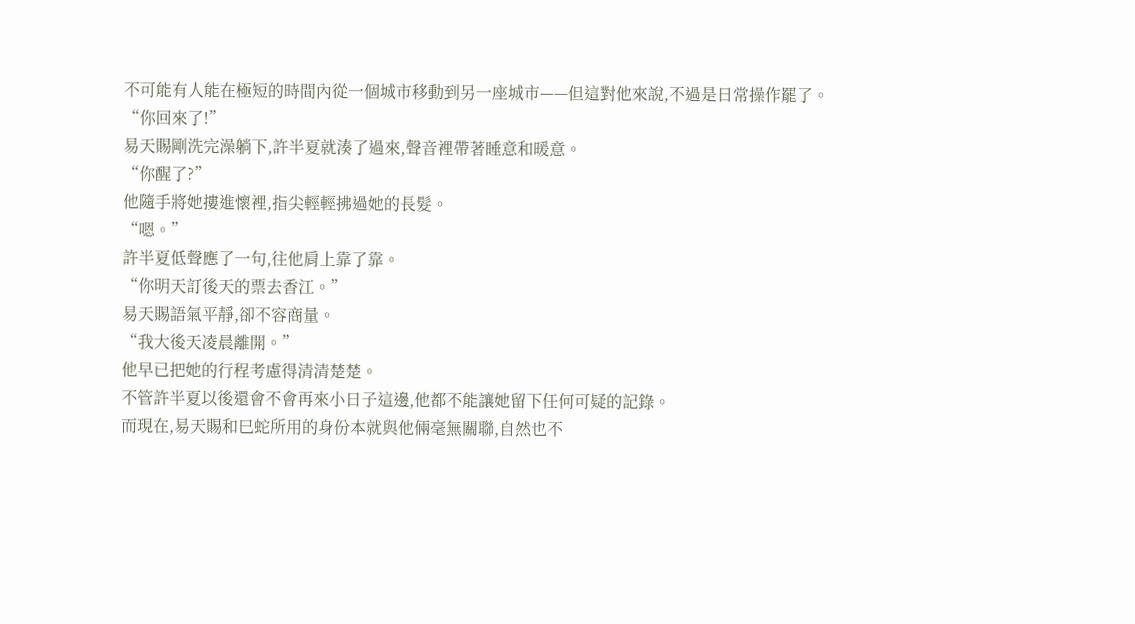不可能有人能在極短的時間內從一個城市移動到另一座城市——但這對他來說,不過是日常操作罷了。
“你回來了!”
易天賜剛洗完澡躺下,許半夏就湊了過來,聲音裡帶著睡意和暖意。
“你醒了?”
他隨手將她摟進懷裡,指尖輕輕拂過她的長髮。
“嗯。”
許半夏低聲應了一句,往他肩上靠了靠。
“你明天訂後天的票去香江。”
易天賜語氣平靜,卻不容商量。
“我大後天凌晨離開。”
他早已把她的行程考慮得清清楚楚。
不管許半夏以後還會不會再來小日子這邊,他都不能讓她留下任何可疑的記錄。
而現在,易天賜和巳蛇所用的身份本就與他倆毫無關聯,自然也不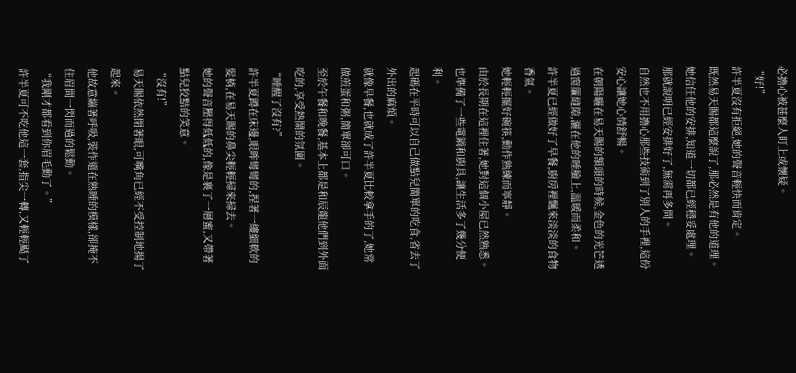必擔心被甚麼人盯上或懷疑。
“好!”
許半夏沒有拒絕,她的聲音輕快而肯定。
既然易天賜都這麼說了,那必然是有他的道理。
她信任他的安排,知道一切都已經穩妥處理。
那就說明已經安排好了,無需再多問。
自然也不用擔心那些技術到了別人的手裡,這份安心讓她心情舒暢。
在朝陽曬在易天賜的額頭的時候,金色的光芒透過窗簾縫隙,灑在他的睡臉上,溫暖而柔和。
許半夏已經做好了早餐,廚房裡飄來淡淡的食物香氣。
她輕輕擺好碗筷,動作熟練而寧靜。
由於長期在這裡住著,她對這個小屋已然熟悉。
也準備了一些電鍋和廚具,讓生活多了幾分便利。
起碼在平時可以自己做點兒簡單的吃食,省去了外出的麻煩。
就像早餐,也就成了許半夏比較拿手的了,她常做煎蛋和粥,簡單卻可口。
至於午餐和晚餐,基本上都是和辰龍他們到外面吃的,享受熱鬧的氛圍。
“睡醒了沒有?”
許半夏蹲在床邊,眼眸彎彎的,捏著一縷細軟的髮梢,在易天賜的鼻尖輕輕掃來掃去。
她的聲音壓得低低的,像是裹了一層蜜,又帶著點兒狡黠的笑意。
“沒有!”
易天賜依然閉著眼,可嘴角已經不受控制地揚了起來。
他故意繃著呼吸,裝作還在熟睡的模樣,卻掩不住眉間一閃而過的鬆動。
“我剛才都看到你眉毛動了。”
許半夏可不吃他這一套,指尖一轉,又輕輕颳了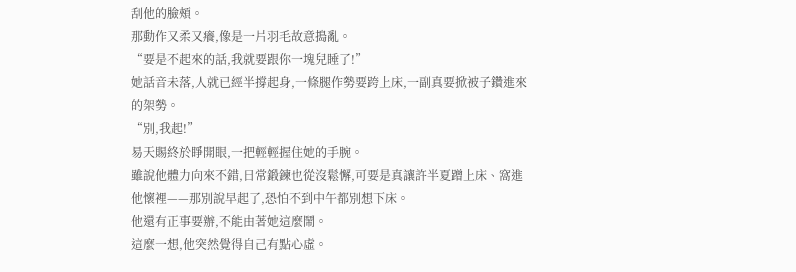刮他的臉頰。
那動作又柔又癢,像是一片羽毛故意搗亂。
“要是不起來的話,我就要跟你一塊兒睡了!”
她話音未落,人就已經半撐起身,一條腿作勢要跨上床,一副真要掀被子鑽進來的架勢。
“別,我起!”
易天賜終於睜開眼,一把輕輕握住她的手腕。
雖說他體力向來不錯,日常鍛鍊也從沒鬆懈,可要是真讓許半夏蹭上床、窩進他懷裡——那別說早起了,恐怕不到中午都別想下床。
他還有正事要辦,不能由著她這麼鬧。
這麼一想,他突然覺得自己有點心虛。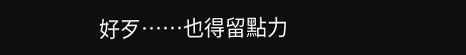好歹……也得留點力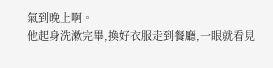氣到晚上啊。
他起身洗漱完畢,換好衣服走到餐廳,一眼就看見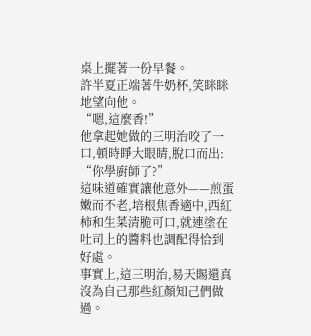桌上擺著一份早餐。
許半夏正端著牛奶杯,笑眯眯地望向他。
“嗯,這麼香!”
他拿起她做的三明治咬了一口,頓時睜大眼睛,脫口而出:
“你學廚師了?”
這味道確實讓他意外——煎蛋嫩而不老,培根焦香適中,西紅柿和生菜清脆可口,就連塗在吐司上的醬料也調配得恰到好處。
事實上,這三明治,易天賜還真沒為自己那些紅顏知己們做過。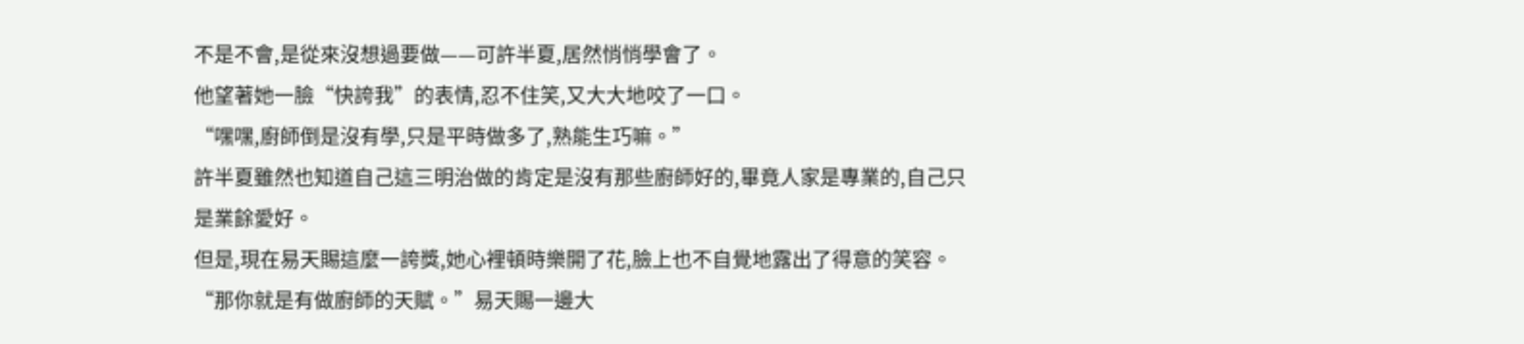不是不會,是從來沒想過要做——可許半夏,居然悄悄學會了。
他望著她一臉“快誇我”的表情,忍不住笑,又大大地咬了一口。
“嘿嘿,廚師倒是沒有學,只是平時做多了,熟能生巧嘛。”
許半夏雖然也知道自己這三明治做的肯定是沒有那些廚師好的,畢竟人家是專業的,自己只是業餘愛好。
但是,現在易天賜這麼一誇獎,她心裡頓時樂開了花,臉上也不自覺地露出了得意的笑容。
“那你就是有做廚師的天賦。”易天賜一邊大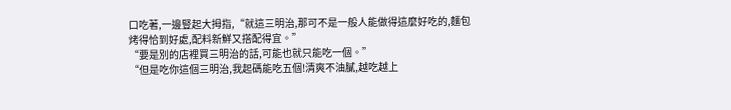口吃著,一邊豎起大拇指,“就這三明治,那可不是一般人能做得這麼好吃的,麵包烤得恰到好處,配料新鮮又搭配得宜。”
“要是別的店裡買三明治的話,可能也就只能吃一個。”
“但是吃你這個三明治,我起碼能吃五個!清爽不油膩,越吃越上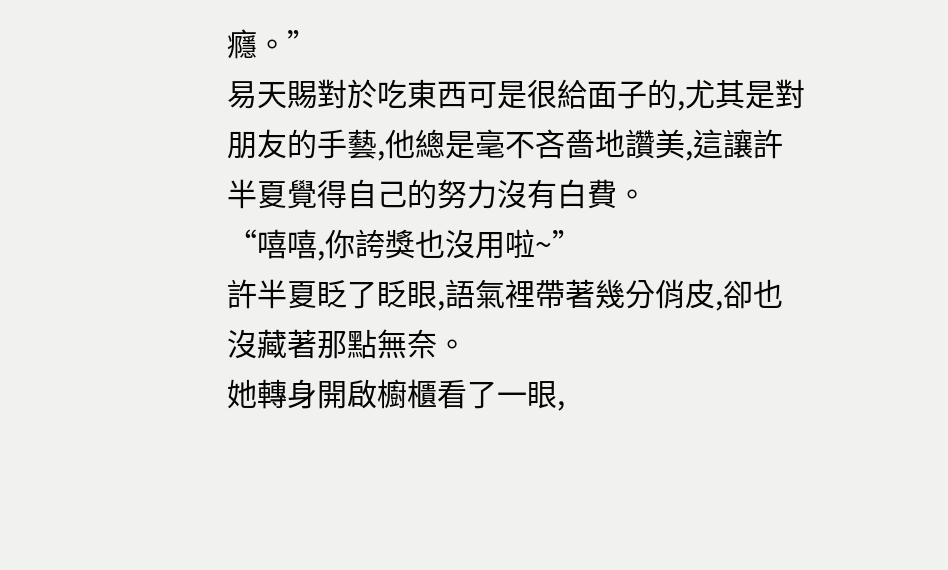癮。”
易天賜對於吃東西可是很給面子的,尤其是對朋友的手藝,他總是毫不吝嗇地讚美,這讓許半夏覺得自己的努力沒有白費。
“嘻嘻,你誇獎也沒用啦~”
許半夏眨了眨眼,語氣裡帶著幾分俏皮,卻也沒藏著那點無奈。
她轉身開啟櫥櫃看了一眼,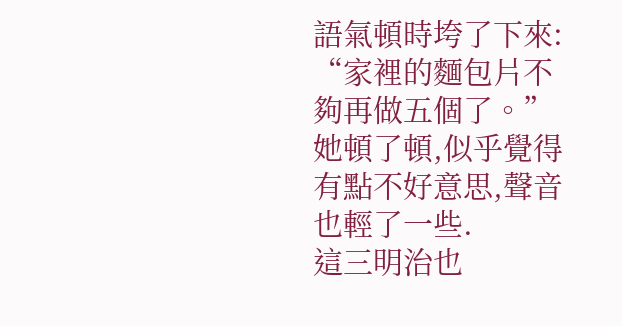語氣頓時垮了下來:
“家裡的麵包片不夠再做五個了。”
她頓了頓,似乎覺得有點不好意思,聲音也輕了一些.
這三明治也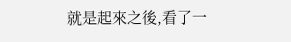就是起來之後,看了一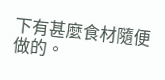下有甚麼食材隨便做的。